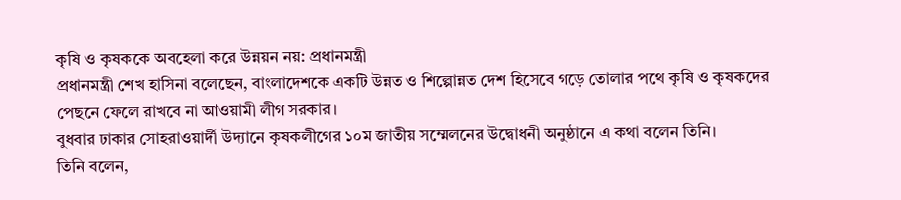কৃষি ও কৃষককে অবহেলা করে উন্নয়ন নয়: প্রধানমন্ত্রী
প্রধানমন্ত্রী শেখ হাসিনা বলেছেন, বাংলাদেশকে একটি উন্নত ও শিল্পোন্নত দেশ হিসেবে গড়ে তোলার পথে কৃষি ও কৃষকদের পেছনে ফেলে রাখবে না আওয়ামী লীগ সরকার।
বুধবার ঢাকার সোহরাওয়ার্দী উদ্যানে কৃষকলীগের ১০ম জাতীয় সম্মেলনের উদ্বোধনী অনুষ্ঠানে এ কথা বলেন তিনি।
তিনি বলেন,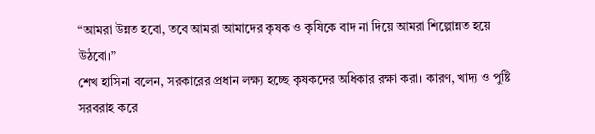“আমরা উন্নত হবো, তবে আমরা আমাদের কৃষক ও কৃষিকে বাদ না দিয়ে আমরা শিল্পোন্নত হয়ে উঠবো।”
শেখ হাসিনা বলেন, সরকারের প্রধান লক্ষ্য হচ্ছে কৃষকদের অধিকার রক্ষা করা। কারণ, খাদ্য ও পুষ্টি সরবরাহ করে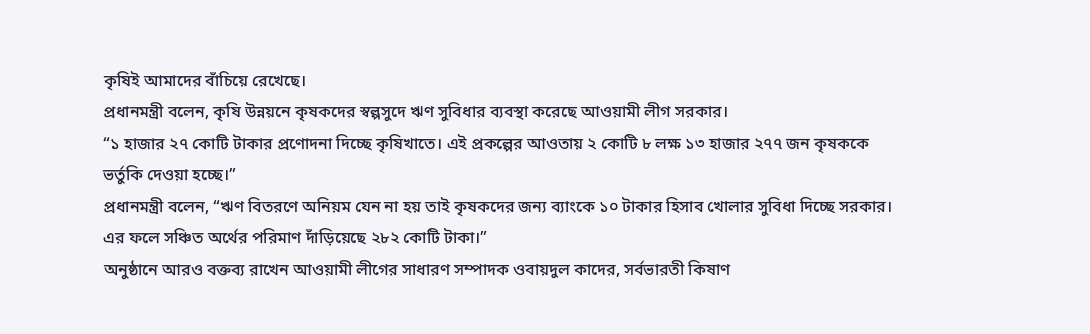কৃষিই আমাদের বাঁচিয়ে রেখেছে।
প্রধানমন্ত্রী বলেন, কৃষি উন্নয়নে কৃষকদের স্বল্পসুদে ঋণ সুবিধার ব্যবস্থা করেছে আওয়ামী লীগ সরকার।
“১ হাজার ২৭ কোটি টাকার প্রণোদনা দিচ্ছে কৃষিখাতে। এই প্রকল্পের আওতায় ২ কোটি ৮ লক্ষ ১৩ হাজার ২৭৭ জন কৃষককে ভর্তুকি দেওয়া হচ্ছে।”
প্রধানমন্ত্রী বলেন, “ঋণ বিতরণে অনিয়ম যেন না হয় তাই কৃষকদের জন্য ব্যাংকে ১০ টাকার হিসাব খোলার সুবিধা দিচ্ছে সরকার। এর ফলে সঞ্চিত অর্থের পরিমাণ দাঁড়িয়েছে ২৮২ কোটি টাকা।”
অনুষ্ঠানে আরও বক্তব্য রাখেন আওয়ামী লীগের সাধারণ সম্পাদক ওবায়দুল কাদের, সর্বভারতী কিষাণ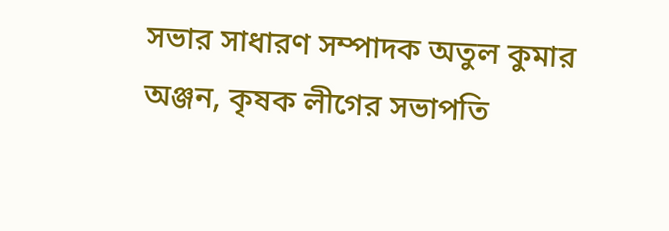সভার সাধারণ সম্পাদক অতুল কুমার অঞ্জন, কৃষক লীগের সভাপতি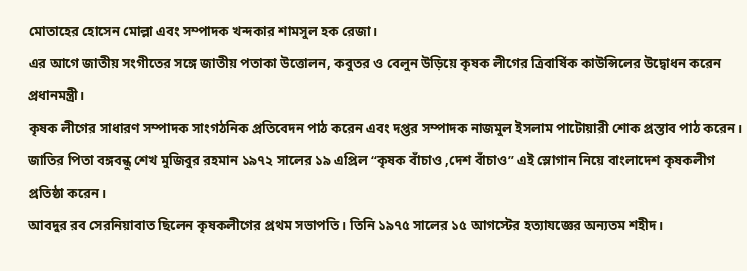মোতাহের হোসেন মোল্লা এবং সম্পাদক খন্দকার শামসুল হক রেজা।
এর আগে জাতীয় সংগীতের সঙ্গে জাতীয় পতাকা উত্তোলন, কবুতর ও বেলুন উড়িয়ে কৃষক লীগের ত্রিবার্ষিক কাউন্সিলের উদ্বোধন করেন প্রধানমন্ত্রী।
কৃষক লীগের সাধারণ সম্পাদক সাংগঠনিক প্রতিবেদন পাঠ করেন এবং দপ্তর সম্পাদক নাজমুল ইসলাম পাটোয়ারী শোক প্রস্তাব পাঠ করেন।
জাতির পিতা বঙ্গবন্ধু শেখ মুজিবুর রহমান ১৯৭২ সালের ১৯ এপ্রিল “কৃষক বাঁচাও ,দেশ বাঁচাও” এই স্লোগান নিয়ে বাংলাদেশ কৃষকলীগ প্রতিষ্ঠা করেন।
আবদুর রব সেরনিয়াবাত ছিলেন কৃষকলীগের প্রথম সভাপতি। তিনি ১৯৭৫ সালের ১৫ আগস্টের হত্যাযজ্ঞের অন্যতম শহীদ।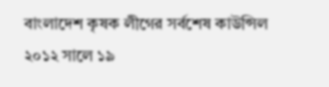বাংলাদেশ কৃষক লীগের সর্বশেষ কাউন্সিল ২০১২ সালে ১৯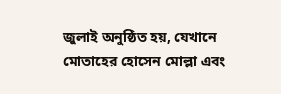জুলাই অনুষ্ঠিত হয়, যেখানে মোতাহের হোসেন মোল্লা এবং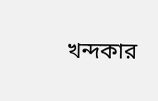খন্দকার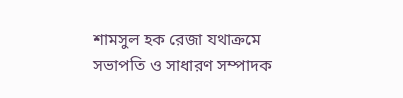শামসুল হক রেজা যথাক্রমে সভাপতি ও সাধারণ সম্পাদক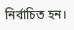নির্বাচিত হন।